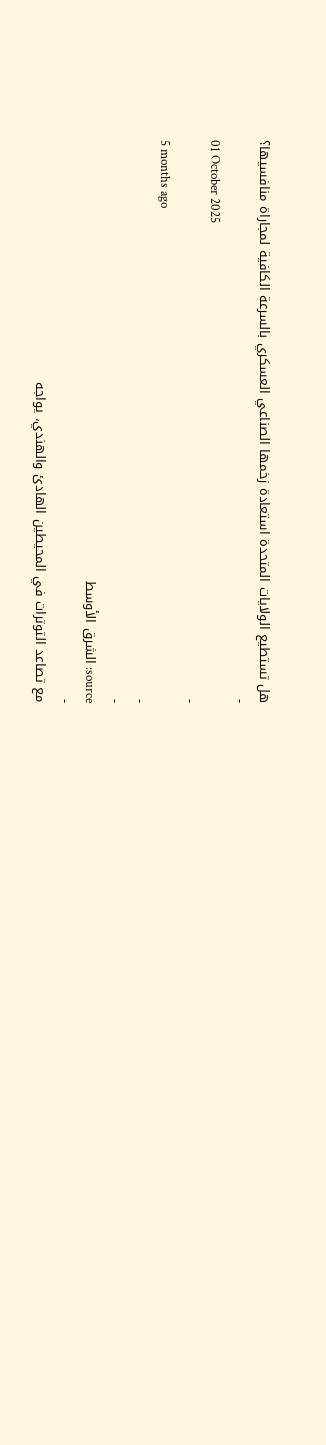هل تستطيع الولايات المتحدة استعادة زخمها الصناعي العسكري بالسرعة الكافية لمجاراة منافسيها؟
-
01 October 2025
-
5 months ago
-
-
source: الشرق الأوسط
-
مع تصاعد التوترات في المحيطين الهادئ والهندي، يواجه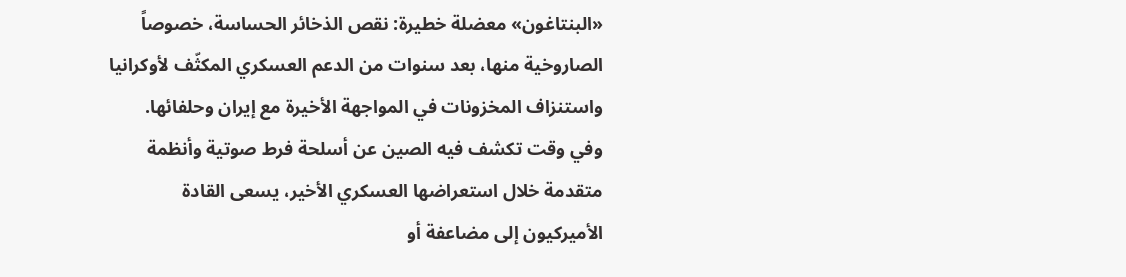«البنتاغون» معضلة خطيرة: نقص الذخائر الحساسة، خصوصاً الصاروخية منها، بعد سنوات من الدعم العسكري المكثّف لأوكرانيا واستنزاف المخزونات في المواجهة الأخيرة مع إيران وحلفائها.
وفي وقت تكشف فيه الصين عن أسلحة فرط صوتية وأنظمة متقدمة خلال استعراضها العسكري الأخير، يسعى القادة الأميركيون إلى مضاعفة أو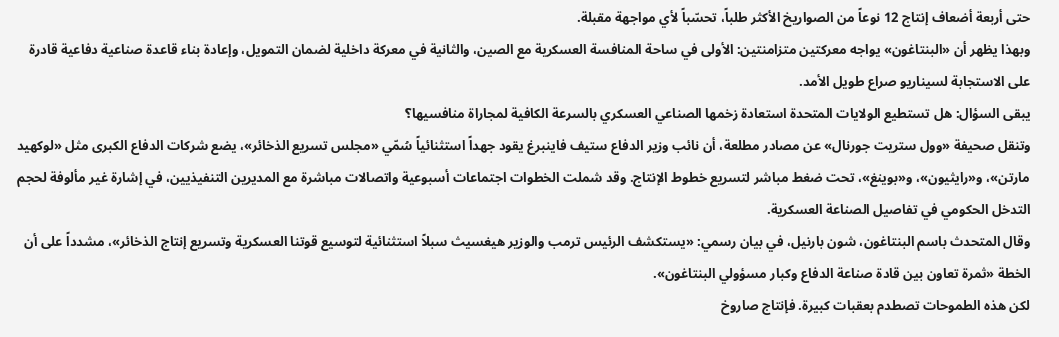حتى أربعة أضعاف إنتاج 12 نوعاً من الصواريخ الأكثر طلباً، تحسّباً لأي مواجهة مقبلة.
وبهذا يظهر أن «البنتاغون» يواجه معركتين متزامنتين: الأولى في ساحة المنافسة العسكرية مع الصين، والثانية في معركة داخلية لضمان التمويل، وإعادة بناء قاعدة صناعية دفاعية قادرة على الاستجابة لسيناريو صراع طويل الأمد.
يبقى السؤال: هل تستطيع الولايات المتحدة استعادة زخمها الصناعي العسكري بالسرعة الكافية لمجاراة منافسيها؟
وتنقل صحيفة «وول ستريت جورنال» عن مصادر مطلعة، أن نائب وزير الدفاع ستيف فاينبرغ يقود جهداً استثنائياً سُمّي «مجلس تسريع الذخائر»، يضع شركات الدفاع الكبرى مثل «لوكهيد مارتن»، و«رايثيون»، و«بوينغ»، تحت ضغط مباشر لتسريع خطوط الإنتاج. وقد شملت الخطوات اجتماعات أسبوعية واتصالات مباشرة مع المديرين التنفيذيين، في إشارة غير مألوفة لحجم التدخل الحكومي في تفاصيل الصناعة العسكرية.
وقال المتحدث باسم البنتاغون، شون بارنيل، في بيان رسمي: «يستكشف الرئيس ترمب والوزير هيغسيث سبلاً استثنائية لتوسيع قوتنا العسكرية وتسريع إنتاج الذخائر»، مشدداً على أن الخطة «ثمرة تعاون بين قادة صناعة الدفاع وكبار مسؤولي البنتاغون».
لكن هذه الطموحات تصطدم بعقبات كبيرة. فإنتاج صاروخ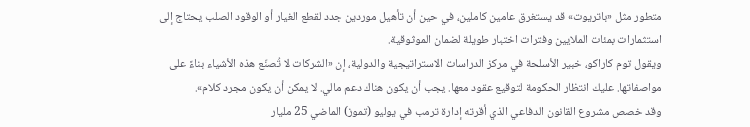متطور مثل «باتريوت» قد يستغرق عامين كاملين، في حين أن تأهيل موردين جدد لقطع الغيار أو الوقود الصلب يحتاج إلى استثمارات بمئات الملايين وفترات اختبار طويلة لضمان الموثوقية.
ويقول توم كاراكو، خبير الأسلحة في مركز الدراسات الاستراتيجية والدولية، إن «الشركات لا تُصنّع هذه الأشياء بناءً على مواصفاتها. عليك انتظار الحكومة لتوقيع عقود معها. يجب أن يكون هناك دعم مالي. لا يمكن أن يكون مجرد كلام».
وقد خصص مشروع القانون الدفاعي الذي أقرته إدارة ترمب في يوليو (تموز) الماضي 25 مليار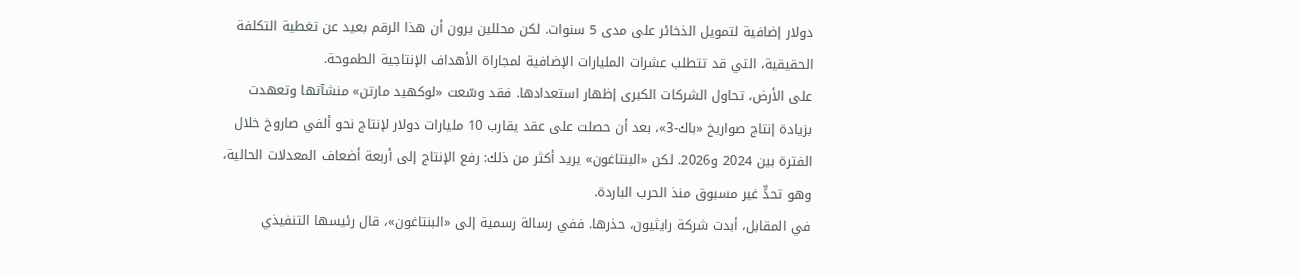دولار إضافية لتمويل الذخائر على مدى 5 سنوات. لكن محللين يرون أن هذا الرقم بعيد عن تغطية التكلفة الحقيقية، التي قد تتطلب عشرات المليارات الإضافية لمجاراة الأهداف الإنتاجية الطموحة.
على الأرض، تحاول الشركات الكبرى إظهار استعدادها. فقد وسّعت «لوكهيد مارتن» منشآتها وتعهدت بزيادة إنتاج صواريخ «باك-3»، بعد أن حصلت على عقد يقارب 10 مليارات دولار لإنتاج نحو ألفي صاروخ خلال الفترة بين 2024 و2026. لكن «البنتاغون» يريد أكثر من ذلك: رفع الإنتاج إلى أربعة أضعاف المعدلات الحالية، وهو تحدٍّ غير مسبوق منذ الحرب الباردة.
في المقابل، أبدت شركة رايثيون، حذرها. ففي رسالة رسمية إلى «البنتاغون»، قال رئيسها التنفيذي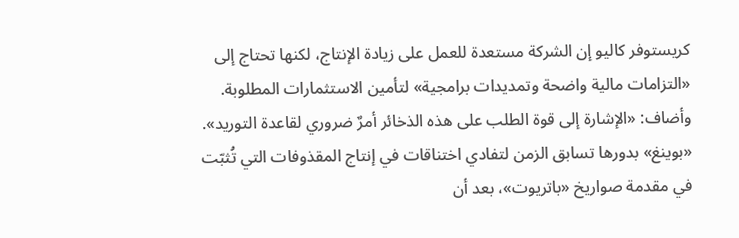كريستوفر كاليو إن الشركة مستعدة للعمل على زيادة الإنتاج، لكنها تحتاج إلى «التزامات مالية واضحة وتمديدات برامجية» لتأمين الاستثمارات المطلوبة. وأضاف: «الإشارة إلى قوة الطلب على هذه الذخائر أمرٌ ضروري لقاعدة التوريد».
«بوينغ» بدورها تسابق الزمن لتفادي اختناقات في إنتاج المقذوفات التي تُثبّت في مقدمة صواريخ «باتريوت»، بعد أن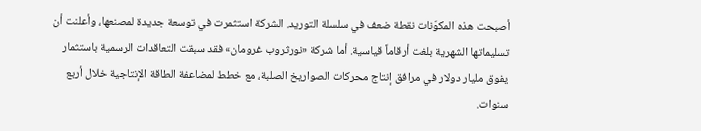أصبحت هذه المكوّنات نقطة ضعف في سلسلة التوريد. الشركة استثمرت في توسعة جديدة لمصنعها، وأعلنت أن تسليماتها الشهرية بلغت أرقاماً قياسية. أما شركة «نورثروب غرومان» فقد سبقت التعاقدات الرسمية باستثمار يفوق مليار دولار في مرافق إنتاج محركات الصواريخ الصلبة، مع خطط لمضاعفة الطاقة الإنتاجية خلال أربع سنوات.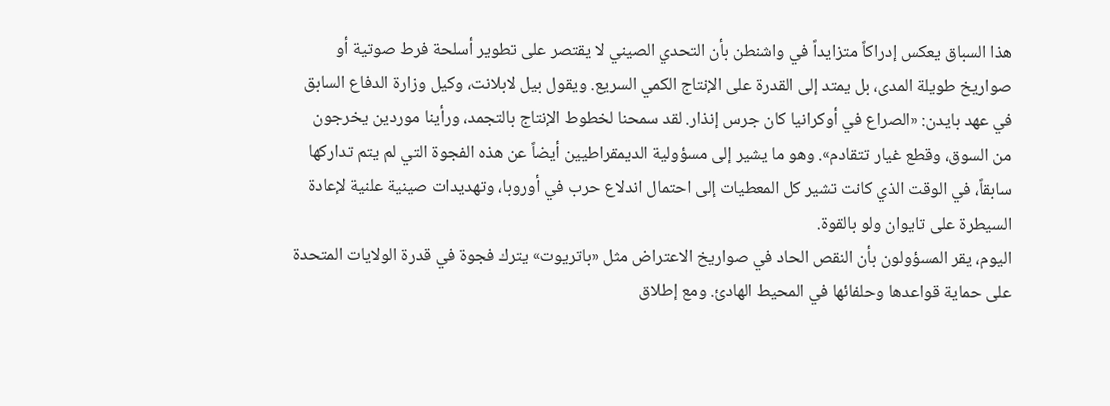هذا السباق يعكس إدراكاً متزايداً في واشنطن بأن التحدي الصيني لا يقتصر على تطوير أسلحة فرط صوتية أو صواريخ طويلة المدى، بل يمتد إلى القدرة على الإنتاج الكمي السريع. ويقول بيل لابلانت، وكيل وزارة الدفاع السابق في عهد بايدن: «الصراع في أوكرانيا كان جرس إنذار. لقد سمحنا لخطوط الإنتاج بالتجمد، ورأينا موردين يخرجون من السوق، وقطع غيار تتقادم». وهو ما يشير إلى مسؤولية الديمقراطيين أيضاً عن هذه الفجوة التي لم يتم تداركها سابقاً، في الوقت الذي كانت تشير كل المعطيات إلى احتمال اندلاع حرب في أوروبا، وتهديدات صينية علنية لإعادة السيطرة على تايوان ولو بالقوة.
اليوم، يقر المسؤولون بأن النقص الحاد في صواريخ الاعتراض مثل «باتريوت» يترك فجوة في قدرة الولايات المتحدة على حماية قواعدها وحلفائها في المحيط الهادئ. ومع إطلاق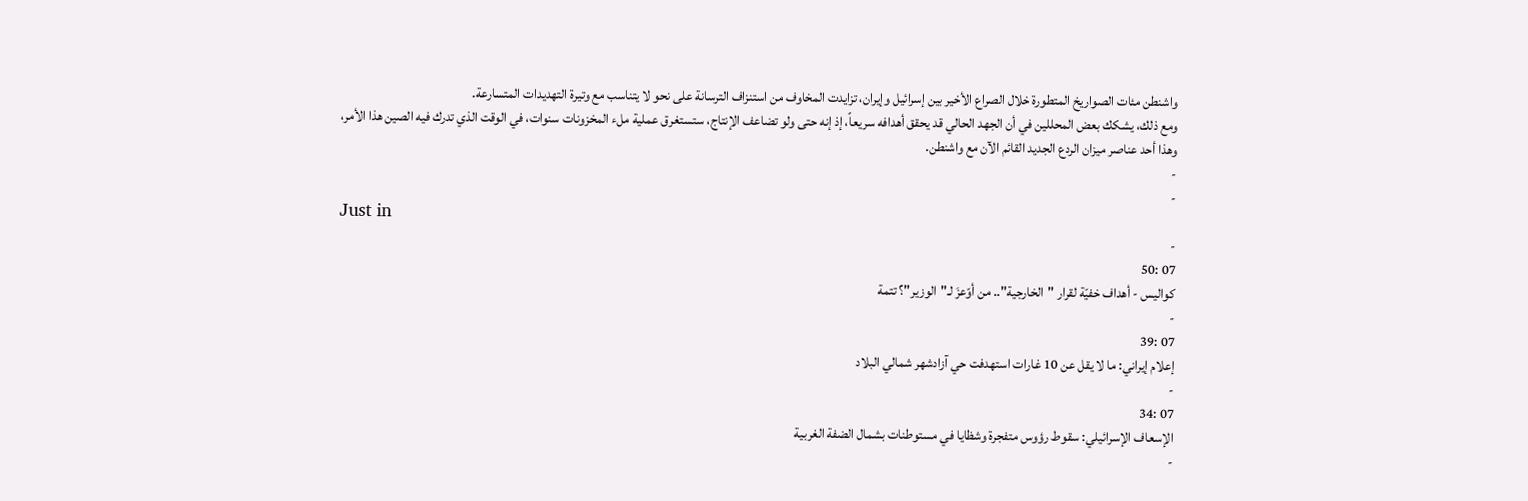واشنطن مئات الصواريخ المتطورة خلال الصراع الأخير بين إسرائيل وإيران، تزايدت المخاوف من استنزاف الترسانة على نحو لا يتناسب مع وتيرة التهديدات المتسارعة.
ومع ذلك، يشكك بعض المحللين في أن الجهد الحالي قد يحقق أهدافه سريعاً، إذ إنه حتى ولو تضاعف الإنتاج، ستستغرق عملية ملء المخزونات سنوات، في الوقت الذي تدرك فيه الصين هذا الأمر، وهذا أحد عناصر ميزان الردع الجديد القائم الآن مع واشنطن.
-
-
Just in
-
07 :50
كواليس - أهداف خفيّة لقرار "الخارجية".. من أوّعزَ لـ"الوزير"؟ تتمة
-
07 :39
إعلام إيراني: ما لا يقل عن 10 غارات استهدفت حي آزادشهر شمالي البلاد
-
07 :34
الإسعاف الإسرائيلي: سقوط رؤوس متفجرة وشظايا في مستوطنات بشمال الضفة الغربية
-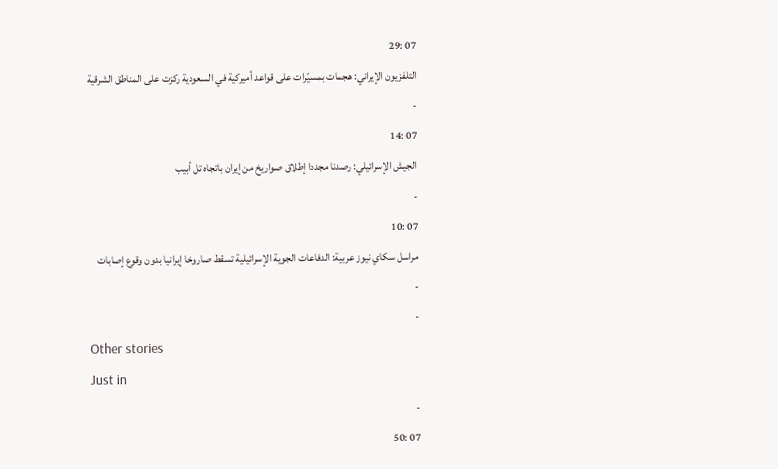07 :29
التلفزيون الإيراني: هجمات بمسيّرات على قواعد أميركية في السعودية ركزت على المناطق الشرقية
-
07 :14
الجيش الإسرائيلي: رصدنا مجددا إطلاق صواريخ من إيران باتجاه تل أبيب
-
07 :10
مراسل سكاي نيوز عربية: الدفاعات الجوية الإسرائيلية تسقط صاروخا إيرانيا بدون وقوع إصابات
-
-
Other stories
Just in
-
07 :50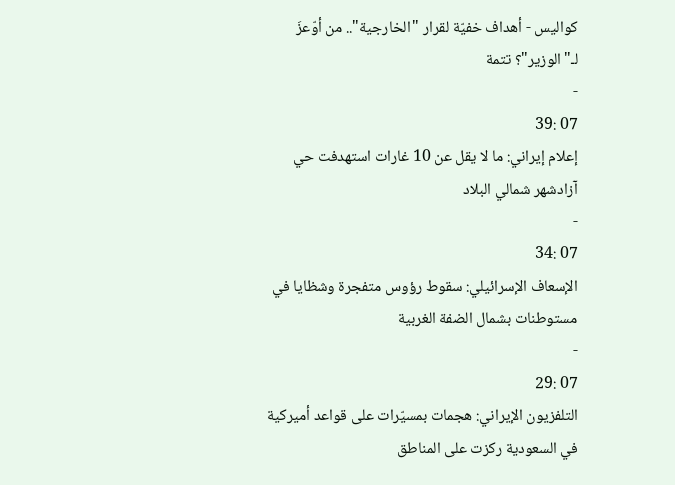كواليس - أهداف خفيّة لقرار "الخارجية".. من أوّعزَ لـ"الوزير"؟ تتمة
-
07 :39
إعلام إيراني: ما لا يقل عن 10 غارات استهدفت حي آزادشهر شمالي البلاد
-
07 :34
الإسعاف الإسرائيلي: سقوط رؤوس متفجرة وشظايا في مستوطنات بشمال الضفة الغربية
-
07 :29
التلفزيون الإيراني: هجمات بمسيّرات على قواعد أميركية في السعودية ركزت على المناطق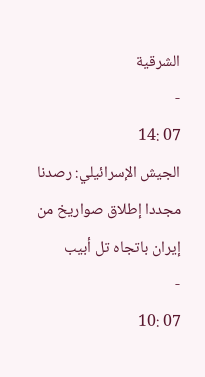الشرقية
-
07 :14
الجيش الإسرائيلي: رصدنا مجددا إطلاق صواريخ من إيران باتجاه تل أبيب
-
07 :10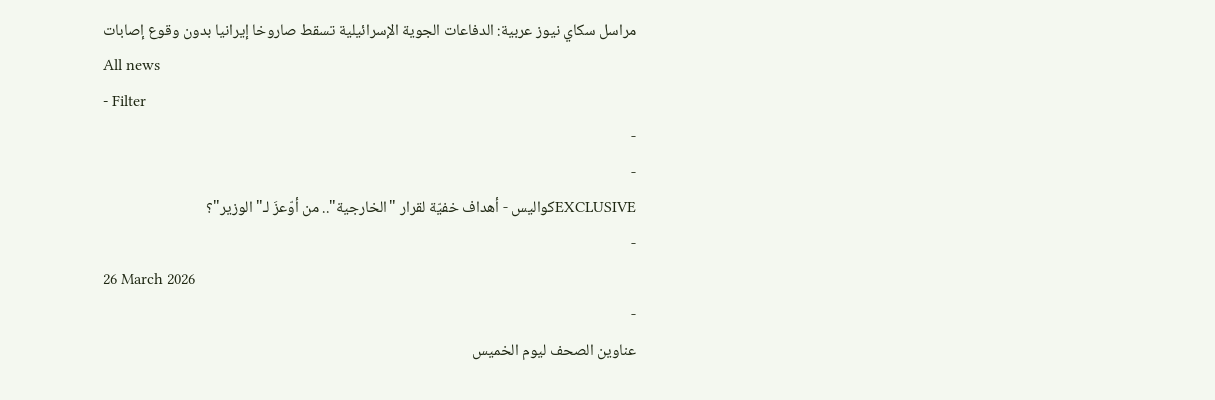مراسل سكاي نيوز عربية: الدفاعات الجوية الإسرائيلية تسقط صاروخا إيرانيا بدون وقوع إصابات
All news
- Filter
-
-
EXCLUSIVEكواليس - أهداف خفيّة لقرار "الخارجية".. من أوّعزَ لـ"الوزير"؟
-
26 March 2026
-
عناوين الصحف ليوم الخميس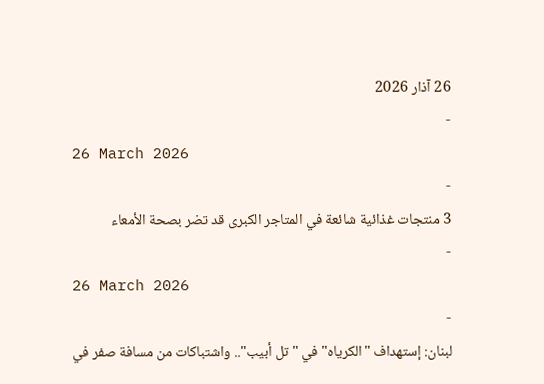26 آذار 2026
-
26 March 2026
-
3 منتجات غذائية شائعة في المتاجر الكبرى قد تضر بصحة الأمعاء
-
26 March 2026
-
لبنان: إستهداف "الكرياه" في "تل أبيب".. واشتباكات من مسافة صفر في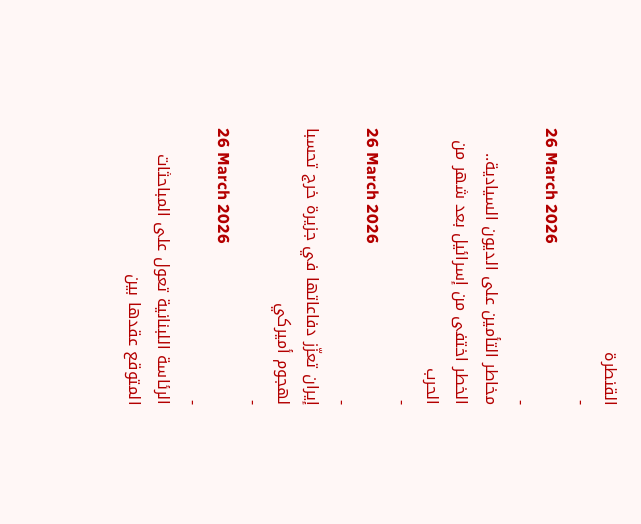القنطرة
-
26 March 2026
-
مخاطر التأمين على الديون السيادية.. الخطر اختفى من إسرائيل بعد شهر من الحرب
-
26 March 2026
-
إيران تعزّز دفاعاتها في جزيرة خرج تحسبا لهجوم أميركي
-
26 March 2026
-
الرئاسة اللبنانية تعول على المباحثات المتوقع عقدها بين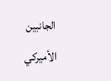الجانبين الأميركي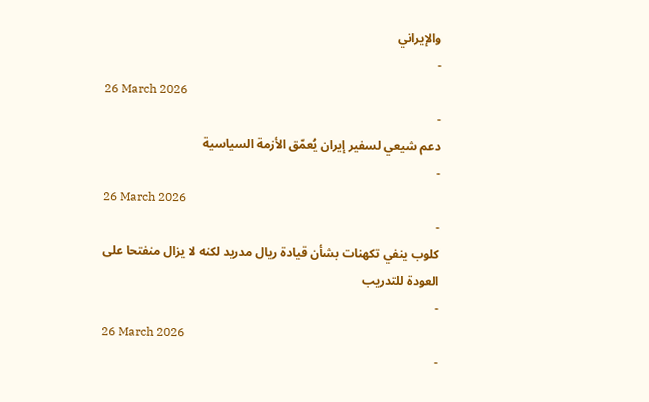والإيراني
-
26 March 2026
-
دعم شيعي لسفير إيران يُعمّق الأزمة السياسية
-
26 March 2026
-
كلوب ينفي تكهنات بشأن قيادة ريال مدريد لكنه لا يزال منفتحا على العودة للتدريب
-
26 March 2026
-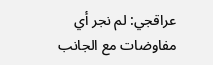عراقجي: لم نجر أي مفاوضات مع الجانب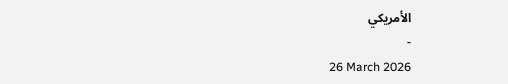الأمريكي
-
26 March 2026